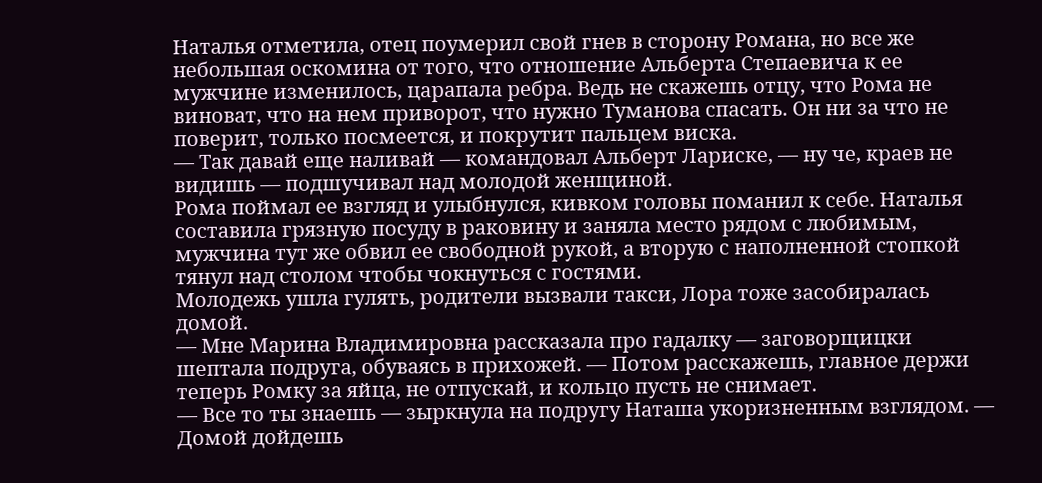Наталья отметила, отец поумерил свой гнев в сторону Романа, но все же небольшая оскомина от того, что отношение Альберта Степаевича к ее мужчине изменилось, царапала ребра. Ведь не скажешь отцу, что Рома не виноват, что на нем приворот, что нужно Туманова спасать. Он ни за что не поверит, только посмеется, и покрутит пальцем виска.
— Так давай еще наливай — командовал Альберт Лариске, — ну че, краев не видишь — подшучивал над молодой женщиной.
Рома поймал ее взгляд и улыбнулся, кивком головы поманил к себе. Наталья составила грязную посуду в раковину и заняла место рядом с любимым, мужчина тут же обвил ее свободной рукой, а вторую с наполненной стопкой тянул над столом чтобы чокнуться с гостями.
Молодежь ушла гулять, родители вызвали такси, Лора тоже засобиралась домой.
— Мне Марина Владимировна рассказала про гадалку — заговорщицки шептала подруга, обуваясь в прихожей. — Потом расскажешь, главное держи теперь Ромку за яйца, не отпускай, и кольцо пусть не снимает.
— Все то ты знаешь — зыркнула на подругу Наташа укоризненным взглядом. — Домой дойдешь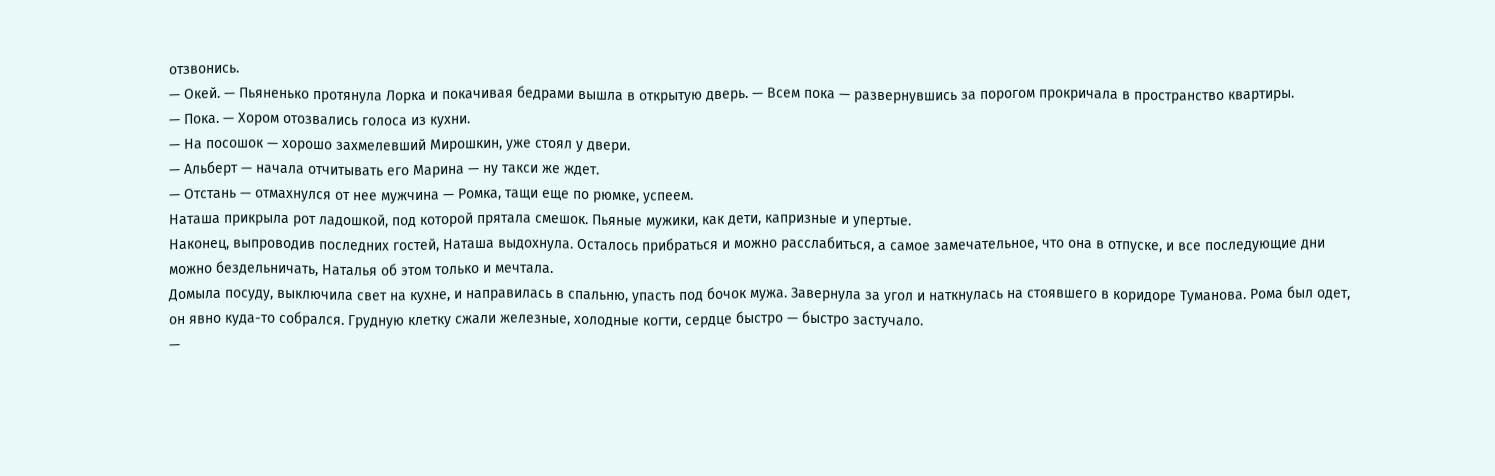отзвонись.
— Окей. — Пьяненько протянула Лорка и покачивая бедрами вышла в открытую дверь. — Всем пока — развернувшись за порогом прокричала в пространство квартиры.
— Пока. — Хором отозвались голоса из кухни.
— На посошок — хорошо захмелевший Мирошкин, уже стоял у двери.
— Альберт — начала отчитывать его Марина — ну такси же ждет.
— Отстань — отмахнулся от нее мужчина — Ромка, тащи еще по рюмке, успеем.
Наташа прикрыла рот ладошкой, под которой прятала смешок. Пьяные мужики, как дети, капризные и упертые.
Наконец, выпроводив последних гостей, Наташа выдохнула. Осталось прибраться и можно расслабиться, а самое замечательное, что она в отпуске, и все последующие дни можно бездельничать, Наталья об этом только и мечтала.
Домыла посуду, выключила свет на кухне, и направилась в спальню, упасть под бочок мужа. Завернула за угол и наткнулась на стоявшего в коридоре Туманова. Рома был одет, он явно куда-то собрался. Грудную клетку сжали железные, холодные когти, сердце быстро — быстро застучало.
—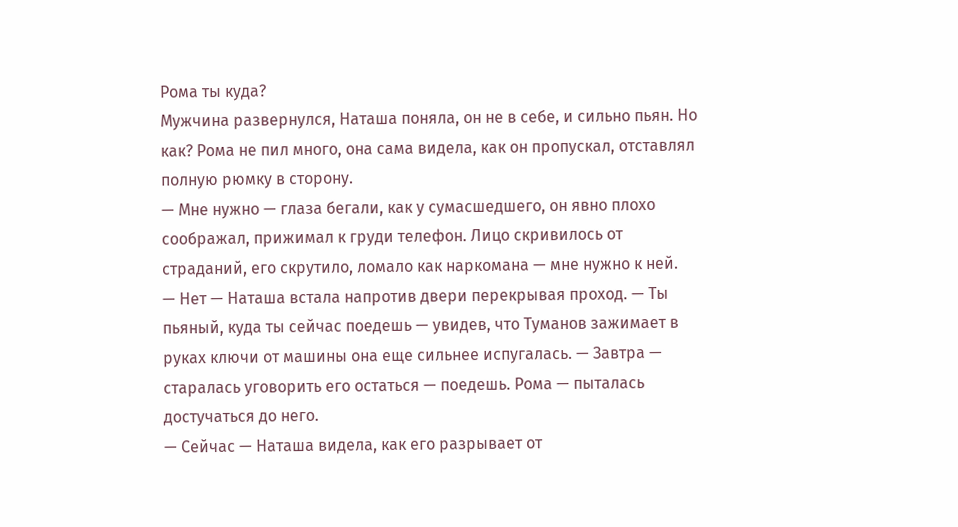Рома ты куда?
Мужчина развернулся, Наташа поняла, он не в себе, и сильно пьян. Но как? Рома не пил много, она сама видела, как он пропускал, отставлял полную рюмку в сторону.
— Мне нужно — глаза бегали, как у сумасшедшего, он явно плохо соображал, прижимал к груди телефон. Лицо скривилось от страданий, его скрутило, ломало как наркомана — мне нужно к ней.
— Нет — Наташа встала напротив двери перекрывая проход. — Ты пьяный, куда ты сейчас поедешь — увидев, что Туманов зажимает в руках ключи от машины она еще сильнее испугалась. — Завтра — старалась уговорить его остаться — поедешь. Рома — пыталась достучаться до него.
— Сейчас — Наташа видела, как его разрывает от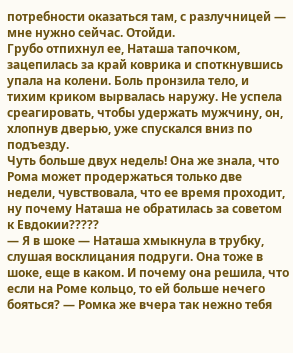потребности оказаться там, с разлучницей — мне нужно сейчас. Отойди.
Грубо отпихнул ее, Наташа тапочком, зацепилась за край коврика и споткнувшись упала на колени. Боль пронзила тело, и тихим криком вырвалась наружу. Не успела среагировать, чтобы удержать мужчину, он, хлопнув дверью, уже спускался вниз по подъезду.
Чуть больше двух недель! Она же знала, что Рома может продержаться только две недели, чувствовала, что ее время проходит, ну почему Наташа не обратилась за советом к Евдокии?????
— Я в шоке — Наташа хмыкнула в трубку, слушая восклицания подруги. Она тоже в шоке, еще в каком. И почему она решила, что если на Роме кольцо, то ей больше нечего бояться? — Ромка же вчера так нежно тебя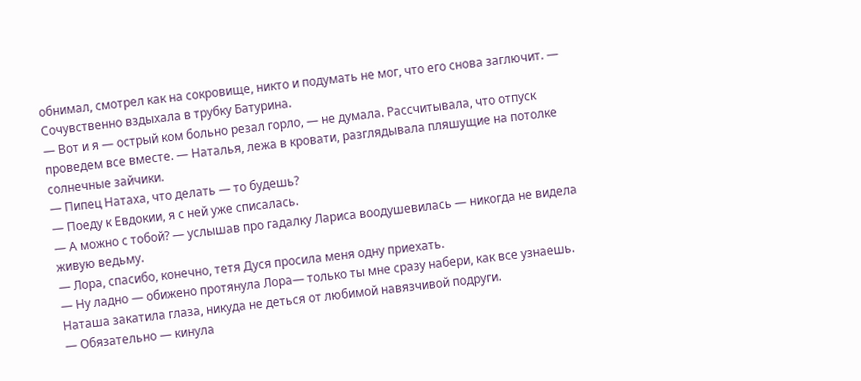обнимал, смотрел как на сокровище, никто и подумать не мог, что его снова заглючит. — Сочувственно вздыхала в трубку Батурина.
— Вот и я — острый ком больно резал горло, — не думала. Рассчитывала, что отпуск проведем все вместе. — Наталья, лежа в кровати, разглядывала пляшущие на потолке солнечные зайчики.
— Пипец Натаха, что делать — то будешь?
— Поеду к Евдокии, я с ней уже списалась.
— А можно с тобой? — услышав про гадалку Лариса воодушевилась — никогда не видела живую ведьму.
— Лора, спасибо, конечно, тетя Дуся просила меня одну приехать.
— Ну ладно — обижено протянула Лора— только ты мне сразу набери, как все узнаешь.
Наташа закатила глаза, никуда не деться от любимой навязчивой подруги.
— Обязательно — кинула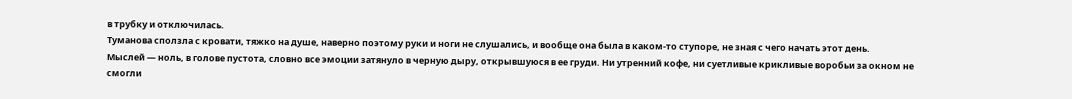в трубку и отключилась.
Туманова сползла с кровати, тяжко на душе, наверно поэтому руки и ноги не слушались, и вообще она была в каком-то ступоре, не зная с чего начать этот день.
Мыслей — ноль, в голове пустота, словно все эмоции затянуло в черную дыру, открывшуюся в ее груди. Ни утренний кофе, ни суетливые крикливые воробьи за окном не смогли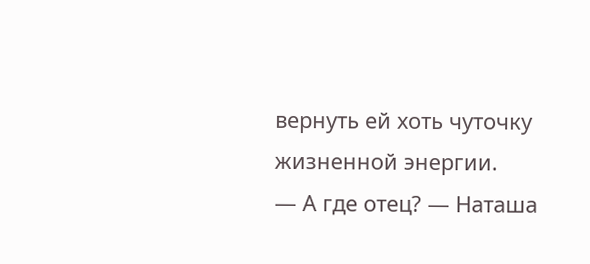вернуть ей хоть чуточку жизненной энергии.
— А где отец? — Наташа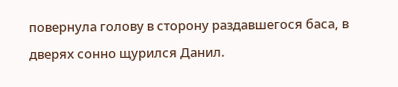повернула голову в сторону раздавшегося баса, в дверях сонно щурился Данил.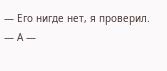— Его нигде нет, я проверил.
— А —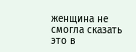женщина не смогла сказать это в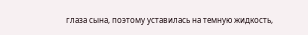глаза сына, поэтому уставилась на темную жидкость,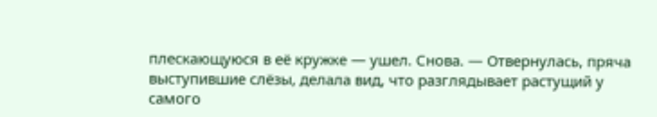плескающуюся в её кружке — ушел. Снова. — Отвернулась, пряча выступившие слёзы, делала вид, что разглядывает растущий у самого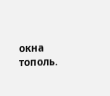окна тополь.